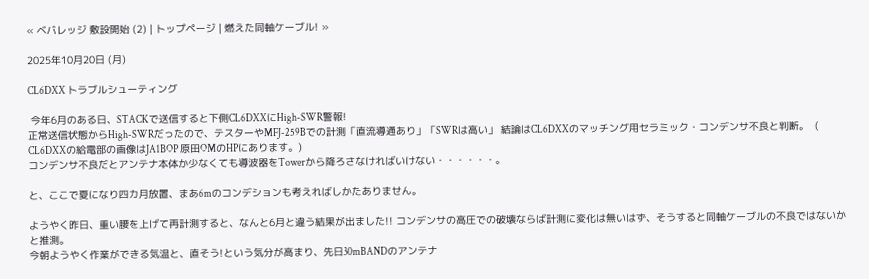« ベバレッジ 敷設開始 (2) | トップページ | 燃えた同軸ケーブル! »

2025年10月20日 (月)

CL6DXX トラブルシューティング

 今年6月のある日、STACKで送信すると下側CL6DXXにHigh-SWR警報!
正常送信状態からHigh-SWRだったので、テスターやMFJ-259Bでの計測「直流導通あり」「SWRは高い」 結論はCL6DXXのマッチング用セラミック・コンデンサ不良と判断。  ( CL6DXXの給電部の画像はJA1BOP 原田OMのHPにあります。)
コンデンサ不良だとアンテナ本体か少なくても導波器をTowerから降ろさなければいけない・・・・・・。

と、ここで夏になり四カ月放置、まあ6mのコンデションも考えればしかたありません。

ようやく昨日、重い腰を上げて再計測すると、なんと6月と違う結果が出ました!! コンデンサの高圧での破壊ならば計測に変化は無いはず、そうすると同軸ケーブルの不良ではないかと推測。
今朝ようやく作業ができる気温と、直そう!という気分が高まり、先日30mBANDのアンテナ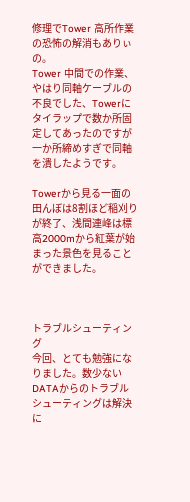修理でTower 高所作業の恐怖の解消もありぃの。
Tower 中間での作業、やはり同軸ケーブルの不良でした、Towerにタイラップで数か所固定してあったのですが一か所締めすぎで同軸を潰したようです。

Towerから見る一面の田んぼは8割ほど稲刈りが終了、浅間連峰は標高2000mから紅葉が始まった景色を見ることができました。



トラブルシューティング
今回、とても勉強になりました。数少ないDATAからのトラブルシューティングは解決に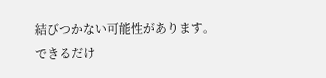結びつかない可能性があります。
できるだけ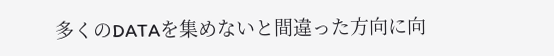多くのDATAを集めないと間違った方向に向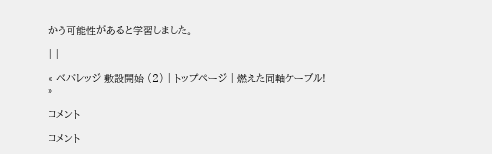かう可能性があると学習しました。

| |

« ベバレッジ 敷設開始 (2) | トップページ | 燃えた同軸ケーブル! »

コメント

コメント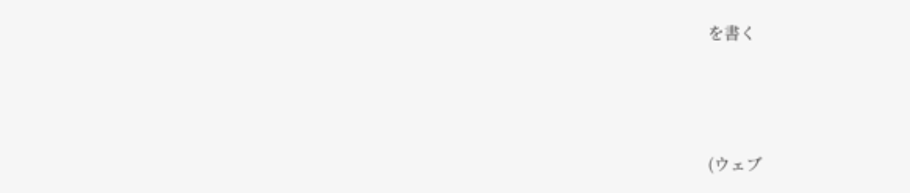を書く



(ウェブ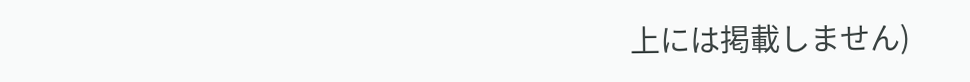上には掲載しません)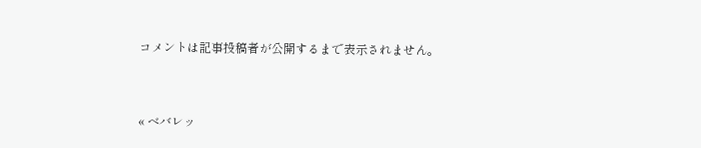コメントは記事投稿者が公開するまで表示されません。



« ベバレッ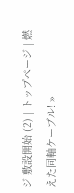ジ 敷設開始 (2) | トップページ | 燃えた同軸ケーブル! »